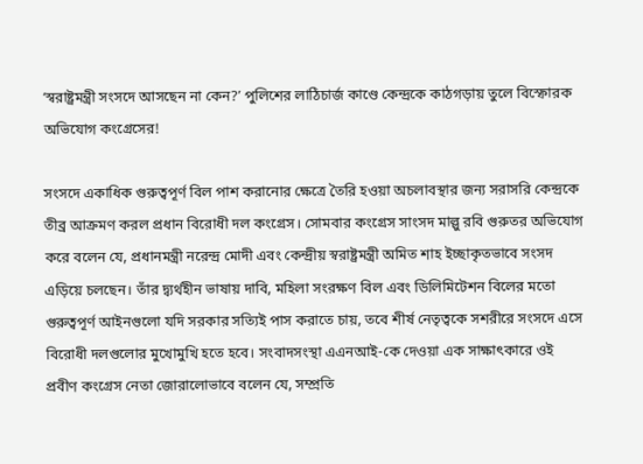‘স্বরাষ্ট্রমন্ত্রী সংসদে আসছেন না কেন?’ পুলিশের লাঠিচার্জ কাণ্ডে কেন্দ্রকে কাঠগড়ায় তুলে বিস্ফোরক অভিযোগ কংগ্রেসের!

সংসদে একাধিক গুরুত্বপূর্ণ বিল পাশ করানোর ক্ষেত্রে তৈরি হওয়া অচলাবস্থার জন্য সরাসরি কেন্দ্রকে তীব্র আক্রমণ করল প্রধান বিরোধী দল কংগ্রেস। সোমবার কংগ্রেস সাংসদ মাল্লু রবি গুরুতর অভিযোগ করে বলেন যে, প্রধানমন্ত্রী নরেন্দ্র মোদী এবং কেন্দ্রীয় স্বরাষ্ট্রমন্ত্রী অমিত শাহ ইচ্ছাকৃতভাবে সংসদ এড়িয়ে চলছেন। তাঁর দ্ব্যর্থহীন ভাষায় দাবি, মহিলা সংরক্ষণ বিল এবং ডিলিমিটেশন বিলের মতো গুরুত্বপূর্ণ আইনগুলো যদি সরকার সত্যিই পাস করাতে চায়, তবে শীর্ষ নেতৃত্বকে সশরীরে সংসদে এসে বিরোধী দলগুলোর মুখোমুখি হতে হবে। সংবাদসংস্থা এএনআই-কে দেওয়া এক সাক্ষাৎকারে ওই প্রবীণ কংগ্রেস নেতা জোরালোভাবে বলেন যে, সম্প্রতি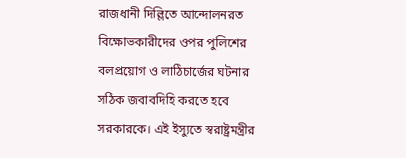রাজধানী দিল্লিতে আন্দোলনরত বিক্ষোভকারীদের ওপর পুলিশের বলপ্রয়োগ ও লাঠিচার্জের ঘটনার সঠিক জবাবদিহি করতে হবে সরকারকে। এই ইস্যুতে স্বরাষ্ট্রমন্ত্রীর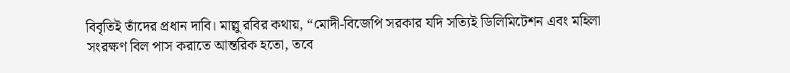বিবৃতিই তাঁদের প্রধান দাবি। মাল্লু রবির কথায়, “মোদী-বিজেপি সরকার যদি সত্যিই ডিলিমিটেশন এবং মহিলা সংরক্ষণ বিল পাস করাতে আন্তরিক হতো, তবে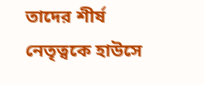তাদের শীর্ষ নেতৃত্বকে হাউসে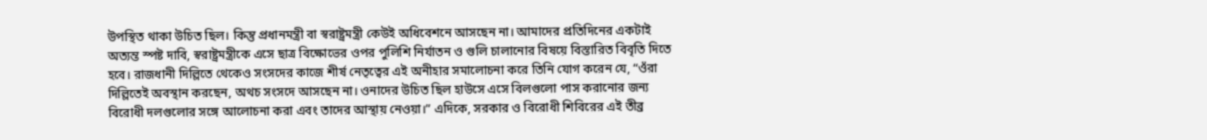উপস্থিত থাকা উচিত ছিল। কিন্তু প্রধানমন্ত্রী বা স্বরাষ্ট্রমন্ত্রী কেউই অধিবেশনে আসছেন না। আমাদের প্রতিদিনের একটাই অত্যন্ত স্পষ্ট দাবি, স্বরাষ্ট্রমন্ত্রীকে এসে ছাত্র বিক্ষোভের ওপর পুলিশি নির্যাতন ও গুলি চালানোর বিষয়ে বিস্তারিত বিবৃতি দিতে হবে। রাজধানী দিল্লিতে থেকেও সংসদের কাজে শীর্ষ নেতৃত্বের এই অনীহার সমালোচনা করে তিনি যোগ করেন যে, “ওঁরা দিল্লিতেই অবস্থান করছেন, অথচ সংসদে আসছেন না। ওনাদের উচিত ছিল হাউসে এসে বিলগুলো পাস করানোর জন্য বিরোধী দলগুলোর সঙ্গে আলোচনা করা এবং তাদের আস্থায় নেওয়া।” এদিকে, সরকার ও বিরোধী শিবিরের এই তীব্র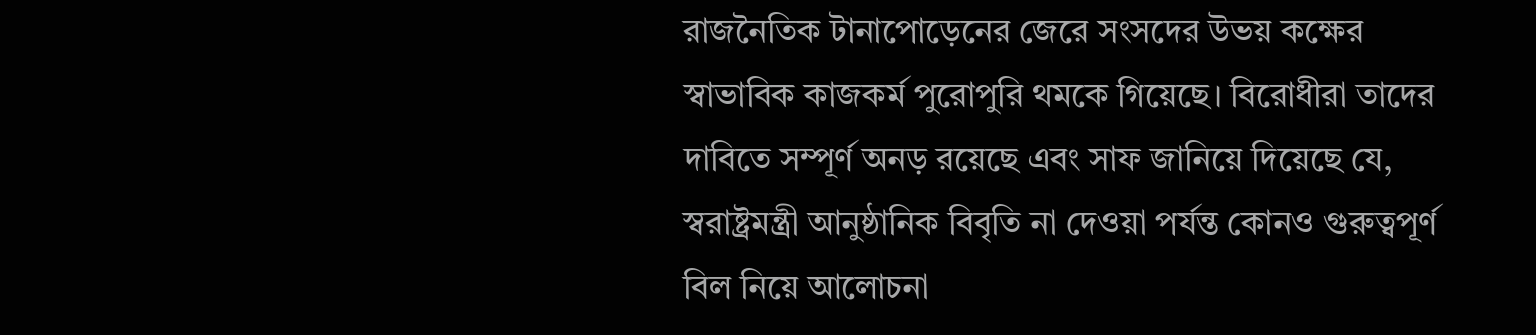রাজনৈতিক টানাপোড়েনের জেরে সংসদের উভয় কক্ষের স্বাভাবিক কাজকর্ম পুরোপুরি থমকে গিয়েছে। বিরোধীরা তাদের দাবিতে সম্পূর্ণ অনড় রয়েছে এবং সাফ জানিয়ে দিয়েছে যে, স্বরাষ্ট্রমন্ত্রী আনুষ্ঠানিক বিবৃতি না দেওয়া পর্যন্ত কোনও গুরুত্বপূর্ণ বিল নিয়ে আলোচনা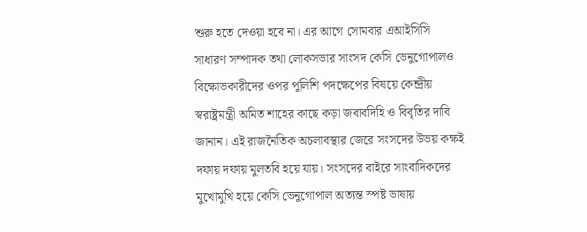শুরু হতে দেওয়া হবে না। এর আগে সোমবার এআইসিসি সাধারণ সম্পাদক তথা লোকসভার সাংসদ কেসি ভেনুগোপালও বিক্ষোভকারীদের ওপর পুলিশি পদক্ষেপের বিষয়ে কেন্দ্রীয় স্বরাষ্ট্রমন্ত্রী অমিত শাহের কাছে কড়া জবাবদিহি ও বিবৃতির দাবি জানান। এই রাজনৈতিক অচলাবস্থার জেরে সংসদের উভয় কক্ষই দফায় দফায় মুলতবি হয়ে যায়। সংসদের বাইরে সাংবাদিকদের মুখোমুখি হয়ে কেসি ভেনুগোপাল অত্যন্ত স্পষ্ট ভাষায়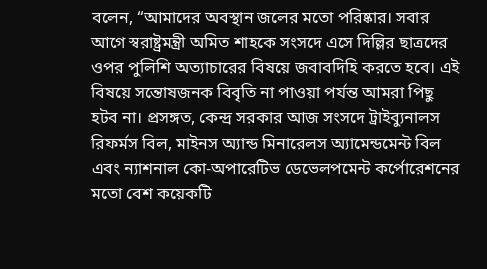বলেন, “আমাদের অবস্থান জলের মতো পরিষ্কার। সবার আগে স্বরাষ্ট্রমন্ত্রী অমিত শাহকে সংসদে এসে দিল্লির ছাত্রদের ওপর পুলিশি অত্যাচারের বিষয়ে জবাবদিহি করতে হবে। এই বিষয়ে সন্তোষজনক বিবৃতি না পাওয়া পর্যন্ত আমরা পিছু হটব না। প্রসঙ্গত, কেন্দ্র সরকার আজ সংসদে ট্রাইব্যুনালস রিফর্মস বিল, মাইনস অ্যান্ড মিনারেলস অ্যামেন্ডমেন্ট বিল এবং ন্যাশনাল কো-অপারেটিভ ডেভেলপমেন্ট কর্পোরেশনের মতো বেশ কয়েকটি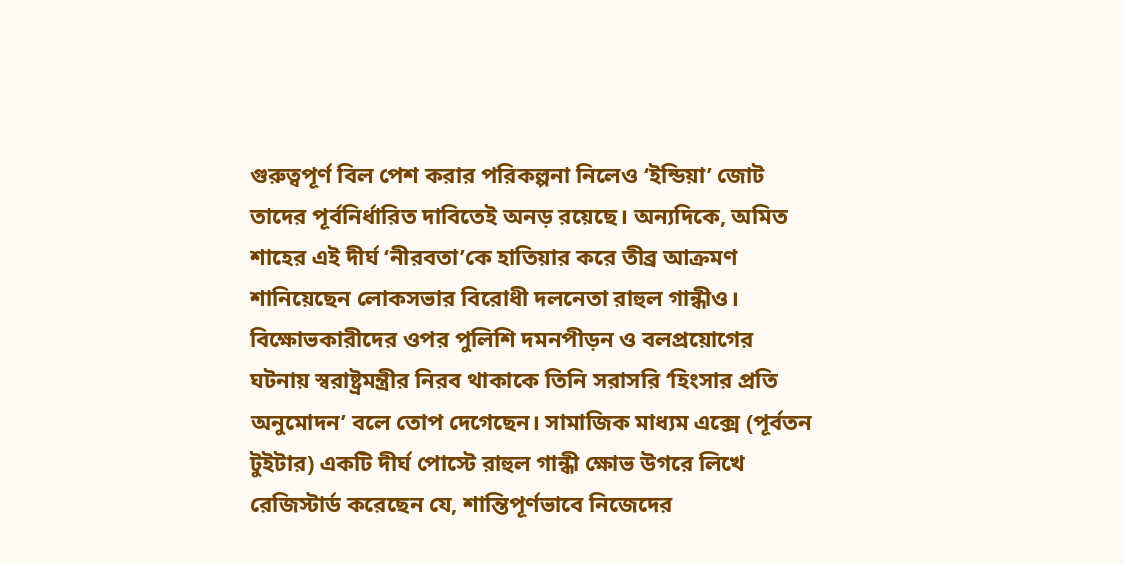গুরুত্বপূর্ণ বিল পেশ করার পরিকল্পনা নিলেও ‘ইন্ডিয়া’ জোট তাদের পূর্বনির্ধারিত দাবিতেই অনড় রয়েছে। অন্যদিকে, অমিত শাহের এই দীর্ঘ ‘নীরবতা’কে হাতিয়ার করে তীব্র আক্রমণ শানিয়েছেন লোকসভার বিরোধী দলনেতা রাহুল গান্ধীও। বিক্ষোভকারীদের ওপর পুলিশি দমনপীড়ন ও বলপ্রয়োগের ঘটনায় স্বরাষ্ট্রমন্ত্রীর নিরব থাকাকে তিনি সরাসরি ‘হিংসার প্রতি অনুমোদন’ বলে তোপ দেগেছেন। সামাজিক মাধ্যম এক্সে (পূর্বতন টুইটার) একটি দীর্ঘ পোস্টে রাহুল গান্ধী ক্ষোভ উগরে লিখে রেজিস্টার্ড করেছেন যে, শান্তিপূর্ণভাবে নিজেদের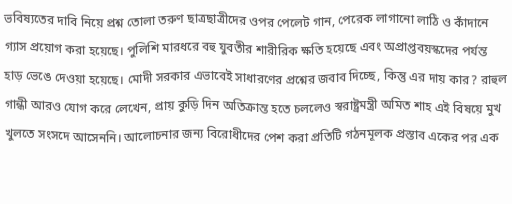ভবিষ্যতের দাবি নিয়ে প্রশ্ন তোলা তরুণ ছাত্রছাত্রীদের ওপর পেলেট গান, পেরেক লাগানো লাঠি ও কাঁদানে গ্যাস প্রয়োগ করা হয়েছে। পুলিশি মারধরে বহু যুবতীর শারীরিক ক্ষতি হয়েছে এবং অপ্রাপ্তবয়স্কদের পর্যন্ত হাড় ভেঙে দেওয়া হয়েছে। মোদী সরকার এভাবেই সাধারণের প্রশ্নের জবাব দিচ্ছে, কিন্তু এর দায় কার? রাহুল গান্ধী আরও যোগ করে লেখেন, প্রায় কুড়ি দিন অতিক্রান্ত হতে চললেও স্বরাষ্ট্রমন্ত্রী অমিত শাহ এই বিষয়ে মুখ খুলতে সংসদে আসেননি। আলোচনার জন্য বিরোধীদের পেশ করা প্রতিটি গঠনমূলক প্রস্তাব একের পর এক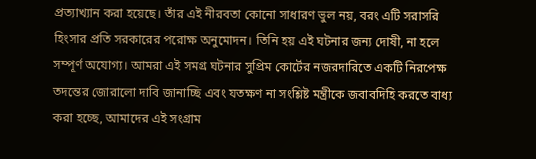প্রত্যাখ্যান করা হয়েছে। তাঁর এই নীরবতা কোনো সাধারণ ভুল নয়, বরং এটি সরাসরি হিংসার প্রতি সরকারের পরোক্ষ অনুমোদন। তিনি হয় এই ঘটনার জন্য দোষী, না হলে সম্পূর্ণ অযোগ্য। আমরা এই সমগ্র ঘটনার সুপ্রিম কোর্টের নজরদারিতে একটি নিরপেক্ষ তদন্তের জোরালো দাবি জানাচ্ছি এবং যতক্ষণ না সংশ্লিষ্ট মন্ত্রীকে জবাবদিহি করতে বাধ্য করা হচ্ছে, আমাদের এই সংগ্রাম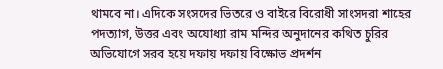থামবে না। এদিকে সংসদের ভিতরে ও বাইরে বিরোধী সাংসদরা শাহের পদত্যাগ, উত্তর এবং অযোধ্যা রাম মন্দির অনুদানের কথিত চুরির অভিযোগে সরব হয়ে দফায় দফায় বিক্ষোভ প্রদর্শন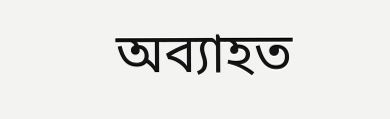অব্যাহত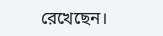রেখেছেন।